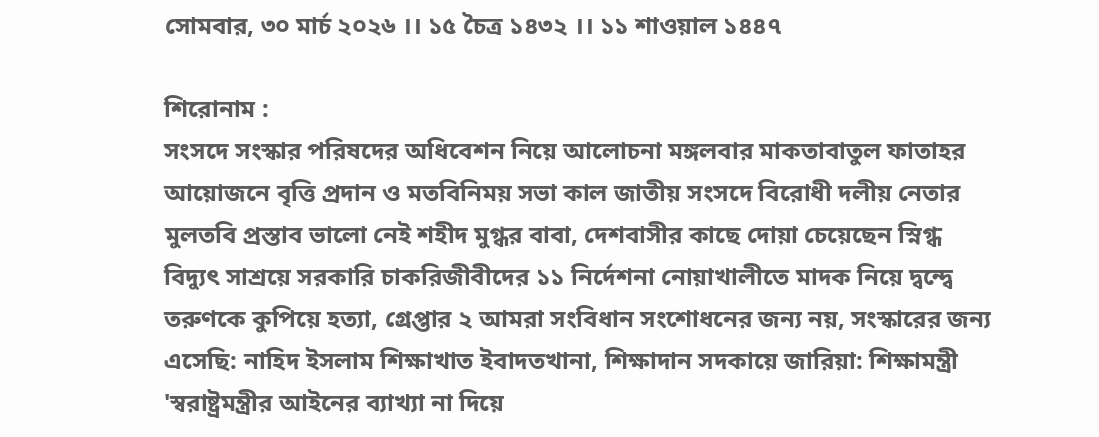সোমবার, ৩০ মার্চ ২০২৬ ।। ১৫ চৈত্র ১৪৩২ ।। ১১ শাওয়াল ১৪৪৭

শিরোনাম :
সংসদে সংস্কার পরিষদের অধিবেশন নিয়ে আলোচনা মঙ্গলবার মাকতাবাতুল ফাতাহর আয়োজনে বৃত্তি প্রদান ও মতবিনিময় সভা কাল জাতীয় সংসদে বিরোধী দলীয় নেতার মুলতবি প্রস্তাব ভালো নেই শহীদ মুগ্ধর বাবা, দেশবাসীর কাছে দোয়া চেয়েছেন স্নিগ্ধ বিদ্যুৎ সাশ্রয়ে সরকারি চাকরিজীবীদের ১১ নির্দেশনা নোয়াখালীতে মাদক নিয়ে দ্বন্দ্বে তরুণকে কুপিয়ে হত্যা, গ্রেপ্তার ২ আমরা সংবিধান সংশোধনের জন্য নয়, সংস্কারের জন্য এসেছি: নাহিদ ইসলাম শিক্ষাখাত ইবাদতখানা, শিক্ষাদান সদকায়ে জারিয়া: শিক্ষামন্ত্রী 'স্বরাষ্ট্রমন্ত্রীর আইনের ব্যাখ্যা না দিয়ে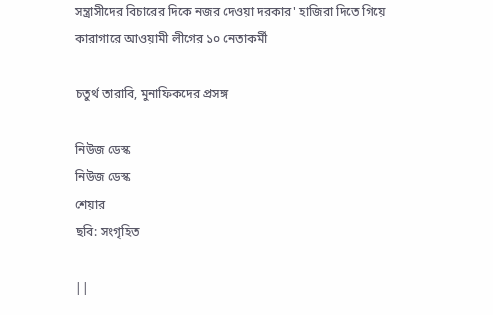সন্ত্রাসীদের বিচারের দিকে নজর দেওয়া দরকার' হাজিরা দিতে গিয়ে কারাগারে আওয়ামী লীগের ১০ নেতাকর্মী

চতুর্থ তারাবি, মুনাফিকদের প্রসঙ্গ

নিউজ ডেস্ক
নিউজ ডেস্ক
শেয়ার
ছবি: সংগৃহিত

||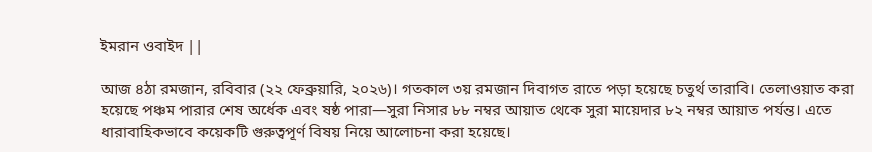ইমরান ওবাইদ ||

আজ ৪ঠা রমজান, রবিবার (২২ ফেব্রুয়ারি, ২০২৬)। গতকাল ৩য় রমজান দিবাগত রাতে পড়া হয়েছে চতুর্থ তারাবি। তেলাওয়াত করা হয়েছে পঞ্চম পারার শেষ অর্ধেক এবং ষষ্ঠ পারা—সুরা নিসার ৮৮ নম্বর আয়াত থেকে সুরা মায়েদার ৮২ নম্বর আয়াত পর্যন্ত। এতে ধারাবাহিকভাবে কয়েকটি গুরুত্বপূর্ণ বিষয় নিয়ে আলোচনা করা হয়েছে।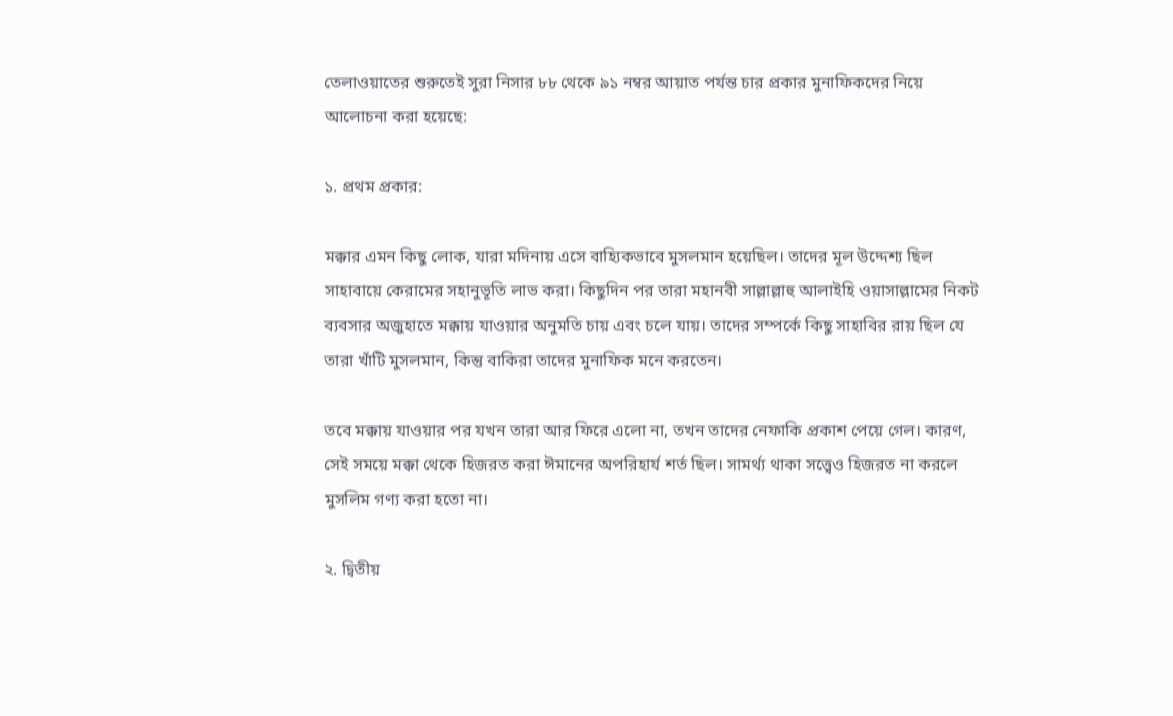তেলাওয়াতের শুরুতেই সুরা নিসার ৮৮ থেকে ৯১ নম্বর আয়াত পর্যন্ত চার প্রকার মুনাফিকদের নিয়ে আলোচনা করা হয়েছে:

১. প্রথম প্রকার:

মক্কার এমন কিছু লোক, যারা মদিনায় এসে বাহ্যিকভাবে মুসলমান হয়েছিল। তাদের মূল উদ্দেশ্য ছিল সাহাবায়ে কেরামের সহানুভূতি লাভ করা। কিছুদিন পর তারা মহানবী সাল্লাল্লাহু আলাইহি ওয়াসাল্লামের নিকট ব্যবসার অজুহাতে মক্কায় যাওয়ার অনুমতি চায় এবং চলে যায়। তাদের সম্পর্কে কিছু সাহাবির রায় ছিল যে তারা খাঁটি মুসলমান, কিন্তু বাকিরা তাদের মুনাফিক মনে করতেন।

তবে মক্কায় যাওয়ার পর যখন তারা আর ফিরে এলো না, তখন তাদের নেফাকি প্রকাশ পেয়ে গেল। কারণ, সেই সময়ে মক্কা থেকে হিজরত করা ঈমানের অপরিহার্য শর্ত ছিল। সামর্থ্য থাকা সত্ত্বেও হিজরত না করলে মুসলিম গণ্য করা হতো না।

২. দ্বিতীয়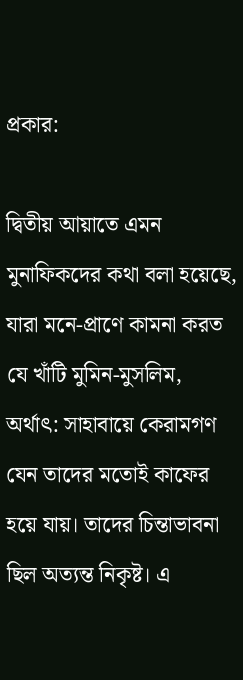প্রকার:

দ্বিতীয় আয়াতে এমন মুনাফিকদের কথা বলা হয়েছে, যারা মনে-প্রাণে কামনা করত যে খাঁটি মুমিন-মুসলিম, অর্থাৎ: সাহাবায়ে কেরামগণ যেন তাদের মতোই কাফের হয়ে যায়। তাদের চিন্তাভাবনা ছিল অত্যন্ত নিকৃষ্ট। এ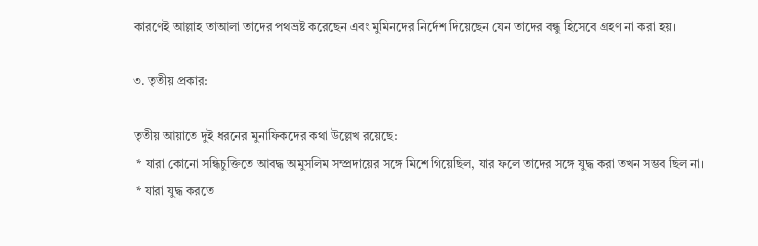কারণেই আল্লাহ তাআলা তাদের পথভ্রষ্ট করেছেন এবং মুমিনদের নির্দেশ দিয়েছেন যেন তাদের বন্ধু হিসেবে গ্রহণ না করা হয়।

৩. তৃতীয় প্রকার:

তৃতীয় আয়াতে দুই ধরনের মুনাফিকদের কথা উল্লেখ রয়েছে:
 * যারা কোনো সন্ধিচুক্তিতে আবদ্ধ অমুসলিম সম্প্রদায়ের সঙ্গে মিশে গিয়েছিল, যার ফলে তাদের সঙ্গে যুদ্ধ করা তখন সম্ভব ছিল না।
 * যারা যুদ্ধ করতে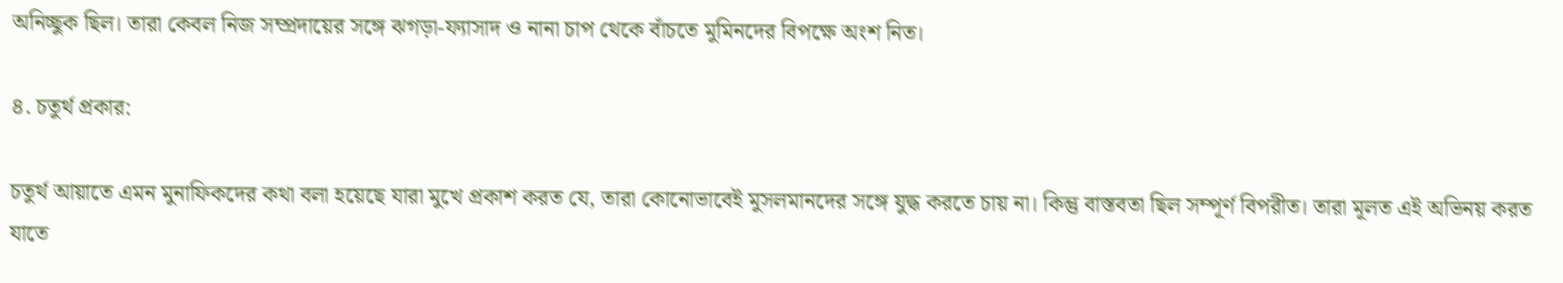অনিচ্ছুক ছিল। তারা কেবল নিজ সম্প্রদায়ের সঙ্গে ঝগড়া-ফ্যাসাদ ও নানা চাপ থেকে বাঁচতে মুমিনদের বিপক্ষে অংশ নিত।

৪. চতুর্থ প্রকার:

চতুর্থ আয়াতে এমন মুনাফিকদের কথা বলা হয়েছে যারা মুখে প্রকাশ করত যে, তারা কোনোভাবেই মুসলমানদের সঙ্গে যুদ্ধ করতে চায় না। কিন্তু বাস্তবতা ছিল সম্পূর্ণ বিপরীত। তারা মূলত এই অভিনয় করত যাতে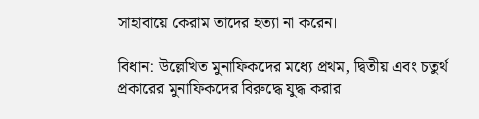সাহাবায়ে কেরাম তাদের হত্যা না করেন।

বিধান: উল্লেখিত মুনাফিকদের মধ্যে প্রথম, দ্বিতীয় এবং চতুর্থ প্রকারের মুনাফিকদের বিরুদ্ধে যুদ্ধ করার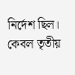নির্দেশ ছিল। কেবল তৃতীয়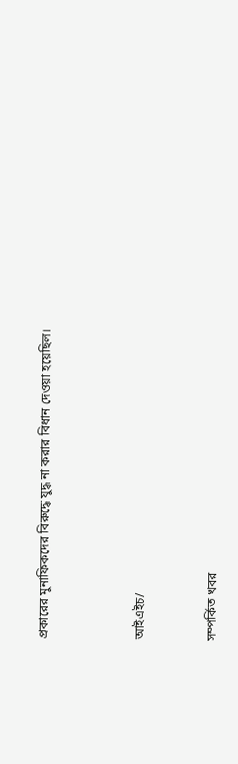প্রকারের মুনাফিকদের বিরুদ্ধে যুদ্ধ না করার বিধান দেওয়া হয়েছিল।



আইএইচ/


সম্পর্কিত খবর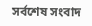সর্বশেষ সংবাদ